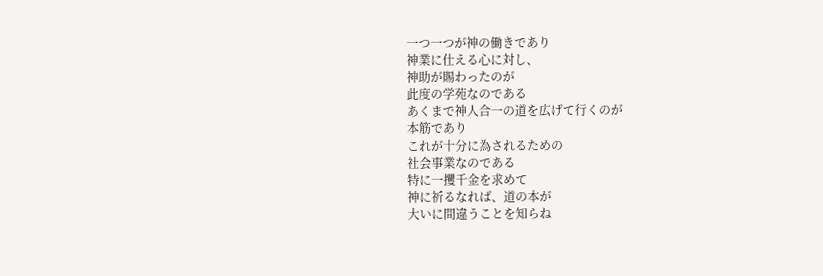一つ一つが神の働きであり
神業に仕える心に対し、
神助が賜わったのが
此度の学苑なのである
あくまで神人合一の道を広げて行くのが
本筋であり
これが十分に為されるための
社会事業なのである
特に一攫千金を求めて
神に祈るなれば、道の本が
大いに間違うことを知らね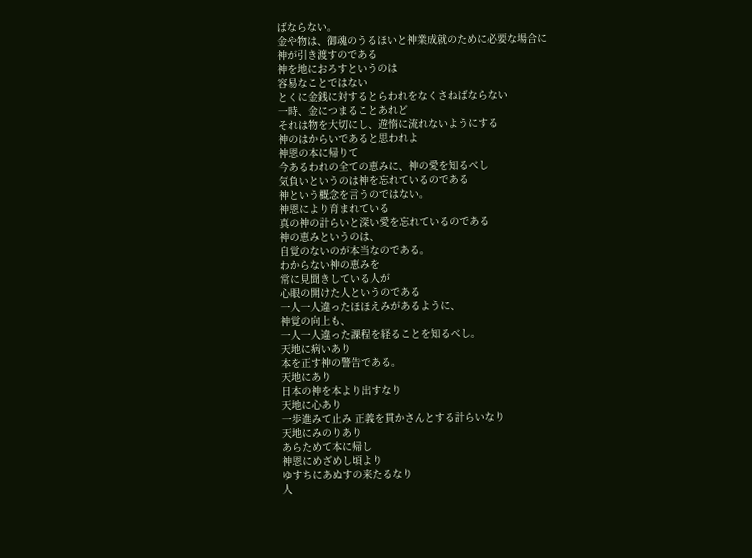ばならない。
金や物は、御魂のうるほいと神業成就のために必要な場合に
神が引き渡すのである
神を地におろすというのは
容易なことではない
とくに金銭に対するとらわれをなくさねばならない
一時、金につまることあれど
それは物を大切にし、遊惰に流れないようにする
神のはからいであると思われよ
神恩の本に帰りて
今あるわれの全ての恵みに、神の愛を知るべし
気負いというのは神を忘れているのである
神という概念を言うのではない。
神恩により育まれている
真の神の計らいと深い愛を忘れているのである
神の恵みというのは、
自覚のないのが本当なのである。
わからない神の恵みを
常に見聞きしている人が
心眼の開けた人というのである
一人一人違ったほほえみがあるように、
神覚の向上も、
一人一人違った課程を経ることを知るべし。
天地に病いあり
本を正す神の警告である。
天地にあり
日本の神を本より出すなり
天地に心あり
一歩進みて止み 正義を貫かさんとする計らいなり
天地にみのりあり
あらためて本に帰し
神恩にめざめし頃より
ゆすちにあぬすの来たるなり
人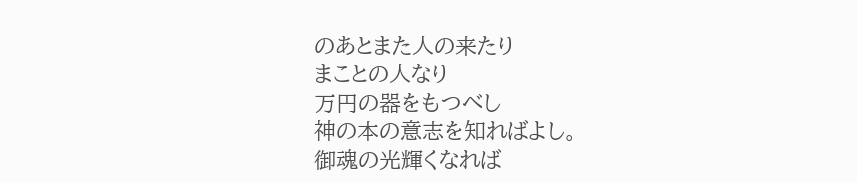のあとまた人の来たり
まことの人なり
万円の器をもつべし
神の本の意志を知ればよし。
御魂の光輝くなれば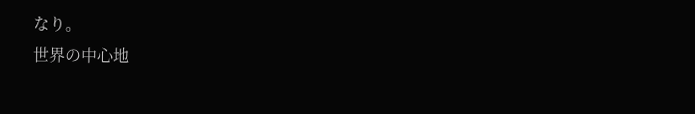なり。
世界の中心地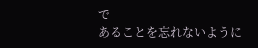で
あることを忘れないように